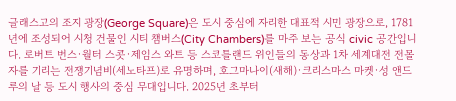글래스고의 조지 광장(George Square)은 도시 중심에 자리한 대표적 시민 광장으로, 1781년에 조성되어 시청 건물인 시티 챔버스(City Chambers)를 마주 보는 공식 civic 공간입니다. 로버트 번스·월터 스콧·제임스 와트 등 스코틀랜드 위인들의 동상과 1차 세계대전 전몰자를 기리는 전쟁기념비(세노타프)로 유명하며, 호그마나이(새해)·크리스마스 마켓·성 앤드루의 날 등 도시 행사의 중심 무대입니다. 2025년 초부터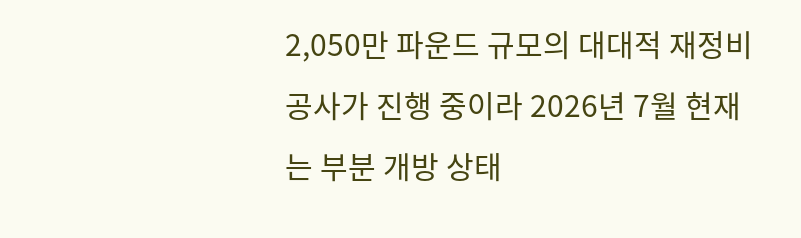2,050만 파운드 규모의 대대적 재정비 공사가 진행 중이라 2026년 7월 현재는 부분 개방 상태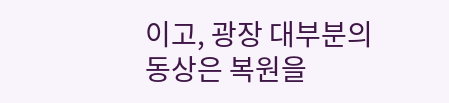이고, 광장 대부분의 동상은 복원을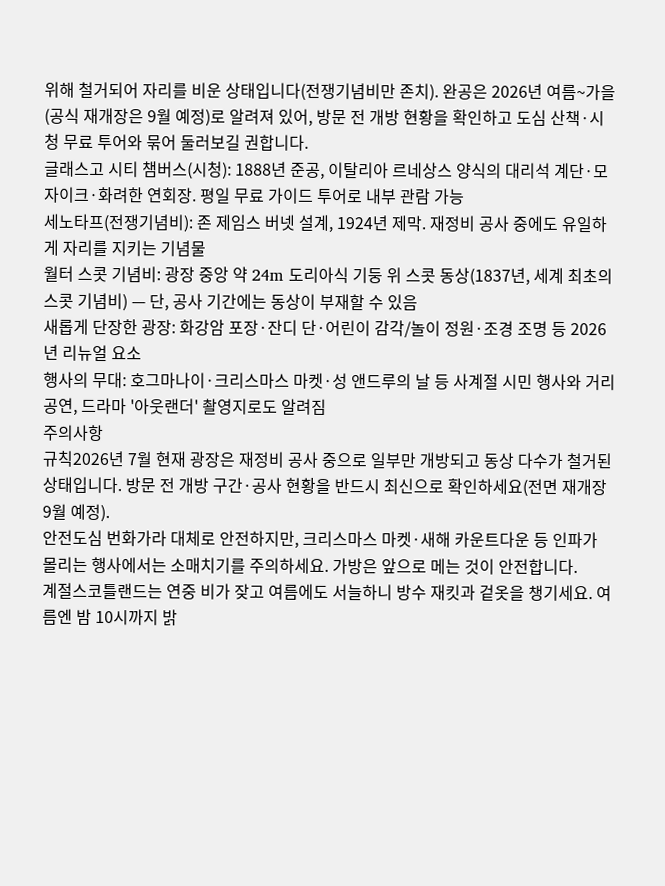위해 철거되어 자리를 비운 상태입니다(전쟁기념비만 존치). 완공은 2026년 여름~가을(공식 재개장은 9월 예정)로 알려져 있어, 방문 전 개방 현황을 확인하고 도심 산책·시청 무료 투어와 묶어 둘러보길 권합니다.
글래스고 시티 챔버스(시청): 1888년 준공, 이탈리아 르네상스 양식의 대리석 계단·모자이크·화려한 연회장. 평일 무료 가이드 투어로 내부 관람 가능
세노타프(전쟁기념비): 존 제임스 버넷 설계, 1924년 제막. 재정비 공사 중에도 유일하게 자리를 지키는 기념물
월터 스콧 기념비: 광장 중앙 약 24m 도리아식 기둥 위 스콧 동상(1837년, 세계 최초의 스콧 기념비) — 단, 공사 기간에는 동상이 부재할 수 있음
새롭게 단장한 광장: 화강암 포장·잔디 단·어린이 감각/놀이 정원·조경 조명 등 2026년 리뉴얼 요소
행사의 무대: 호그마나이·크리스마스 마켓·성 앤드루의 날 등 사계절 시민 행사와 거리 공연, 드라마 '아웃랜더' 촬영지로도 알려짐
주의사항
규칙2026년 7월 현재 광장은 재정비 공사 중으로 일부만 개방되고 동상 다수가 철거된 상태입니다. 방문 전 개방 구간·공사 현황을 반드시 최신으로 확인하세요(전면 재개장 9월 예정).
안전도심 번화가라 대체로 안전하지만, 크리스마스 마켓·새해 카운트다운 등 인파가 몰리는 행사에서는 소매치기를 주의하세요. 가방은 앞으로 메는 것이 안전합니다.
계절스코틀랜드는 연중 비가 잦고 여름에도 서늘하니 방수 재킷과 겉옷을 챙기세요. 여름엔 밤 10시까지 밝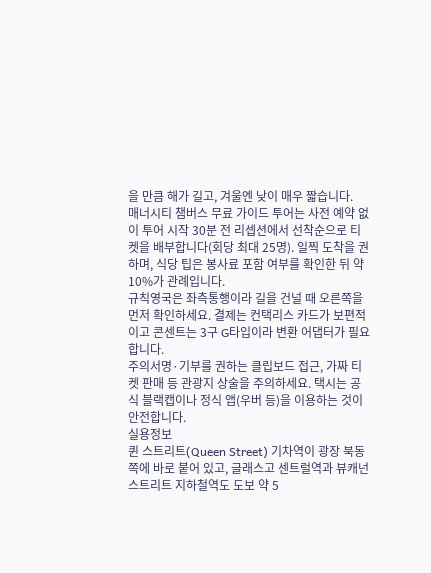을 만큼 해가 길고, 겨울엔 낮이 매우 짧습니다.
매너시티 챔버스 무료 가이드 투어는 사전 예약 없이 투어 시작 30분 전 리셉션에서 선착순으로 티켓을 배부합니다(회당 최대 25명). 일찍 도착을 권하며, 식당 팁은 봉사료 포함 여부를 확인한 뒤 약 10%가 관례입니다.
규칙영국은 좌측통행이라 길을 건널 때 오른쪽을 먼저 확인하세요. 결제는 컨택리스 카드가 보편적이고 콘센트는 3구 G타입이라 변환 어댑터가 필요합니다.
주의서명·기부를 권하는 클립보드 접근, 가짜 티켓 판매 등 관광지 상술을 주의하세요. 택시는 공식 블랙캡이나 정식 앱(우버 등)을 이용하는 것이 안전합니다.
실용정보
퀸 스트리트(Queen Street) 기차역이 광장 북동쪽에 바로 붙어 있고, 글래스고 센트럴역과 뷰캐넌 스트리트 지하철역도 도보 약 5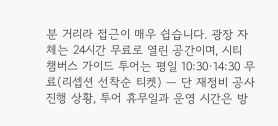분 거리라 접근이 매우 쉽습니다. 광장 자체는 24시간 무료로 열린 공간이며, 시티 챔버스 가이드 투어는 평일 10:30·14:30 무료(리셉션 선착순 티켓) — 단 재정비 공사 진행 상황, 투어 휴무일과 운영 시간은 방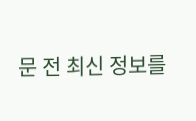문 전 최신 정보를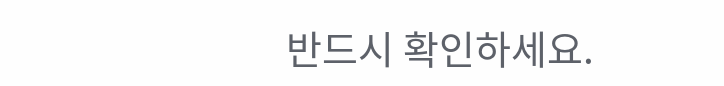반드시 확인하세요.